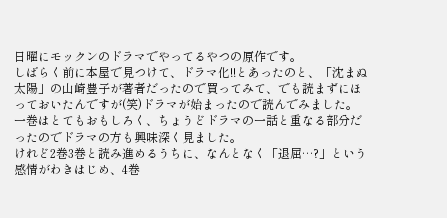日曜にモックンのドラマでやってるやつの原作です。
しばらく前に本屋で見つけて、ドラマ化!!とあったのと、「沈まぬ太陽」の山崎豊子が著者だったので買ってみて、でも読まずにほっておいたんですが(笑)ドラマが始まったので読んでみました。
一巻はとてもおもしろく、ちょうどドラマの一話と重なる部分だったのでドラマの方も興味深く見ました。
けれど2巻3巻と読み進めるうちに、なんとなく「退屈…?」という感情がわきはじめ、4巻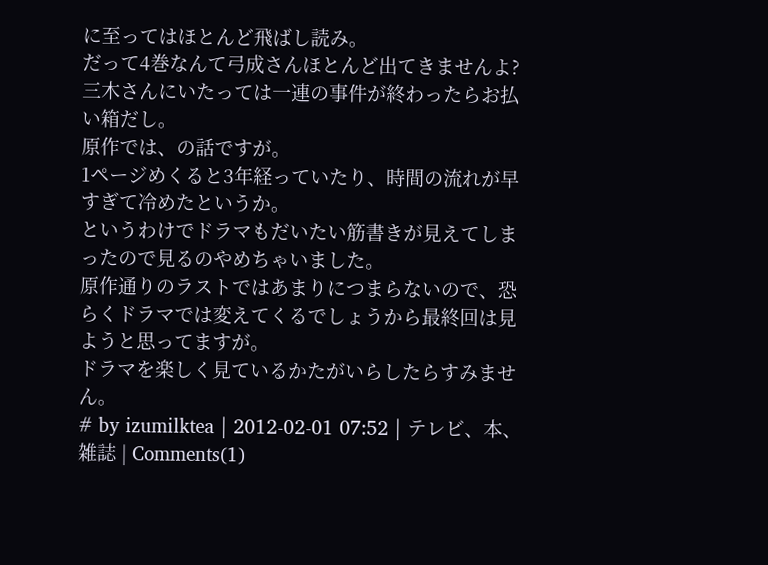に至ってはほとんど飛ばし読み。
だって4巻なんて弓成さんほとんど出てきませんよ?
三木さんにいたっては一連の事件が終わったらお払い箱だし。
原作では、の話ですが。
1ページめくると3年経っていたり、時間の流れが早すぎて冷めたというか。
というわけでドラマもだいたい筋書きが見えてしまったので見るのやめちゃいました。
原作通りのラストではあまりにつまらないので、恐らくドラマでは変えてくるでしょうから最終回は見ようと思ってますが。
ドラマを楽しく見ているかたがいらしたらすみません。
# by izumilktea | 2012-02-01 07:52 | テレビ、本、雑誌 | Comments(1)